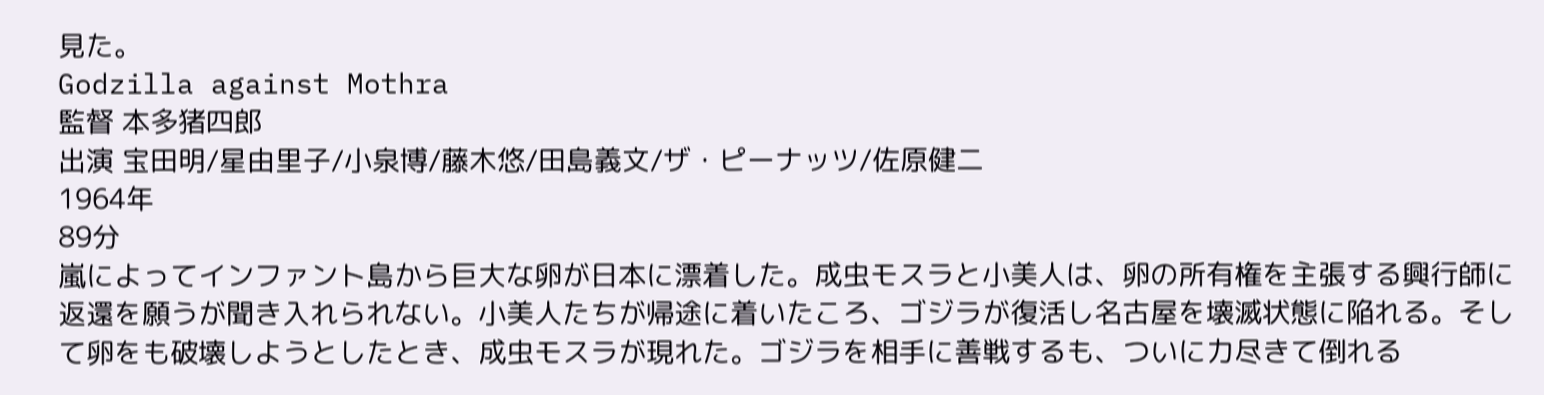見た。
Godzilla against Mothra
監督 本多猪四郎
出演 宝田明/星由里子/小泉博/藤木悠/田島義文/ザ・ピーナッツ/佐原健二
1964年
89分
嵐によってインファント島から巨大な卵が日本に漂着した。成虫モスラと小美人は、卵の所有権を主張する興行師に返還を願うが聞き入れられない。小美人たちが帰途に着いたころ、ゴジラが復活し名古屋を壊滅状態に陥れる。そして卵をも破壊しようとしたとき、成虫モスラが現れた。ゴジラを相手に善戦するも、ついに力尽きて倒れる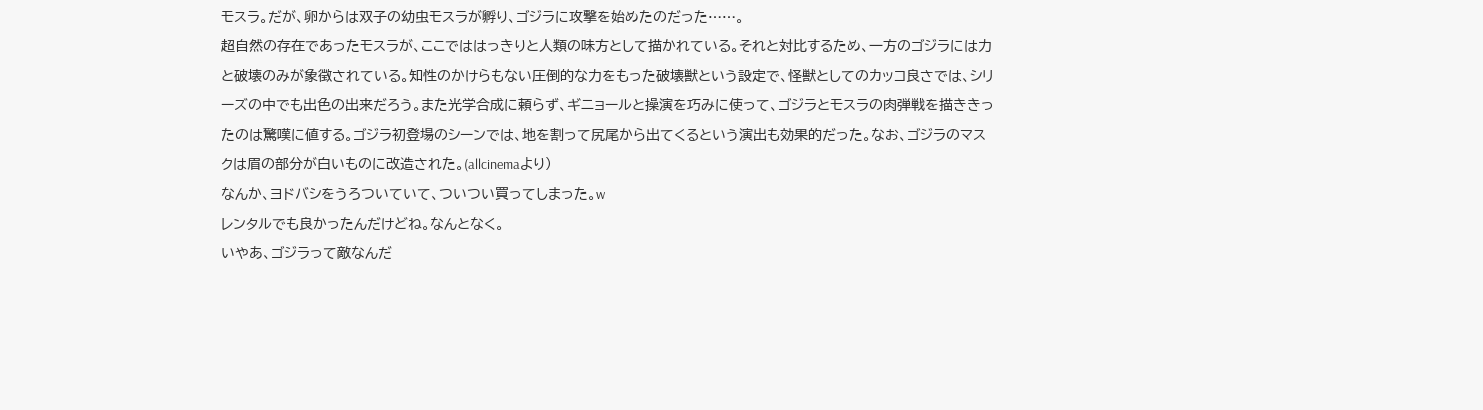モスラ。だが、卵からは双子の幼虫モスラが孵り、ゴジラに攻撃を始めたのだった……。
超自然の存在であったモスラが、ここでははっきりと人類の味方として描かれている。それと対比するため、一方のゴジラには力と破壊のみが象徴されている。知性のかけらもない圧倒的な力をもった破壊獣という設定で、怪獣としてのカッコ良さでは、シリーズの中でも出色の出来だろう。また光学合成に頼らず、ギニョールと操演を巧みに使って、ゴジラとモスラの肉弾戦を描ききったのは驚嘆に値する。ゴジラ初登場のシーンでは、地を割って尻尾から出てくるという演出も効果的だった。なお、ゴジラのマスクは眉の部分が白いものに改造された。(allcinemaより)
なんか、ヨドバシをうろついていて、ついつい買ってしまった。w
レンタルでも良かったんだけどね。なんとなく。
いやあ、ゴジラって敵なんだ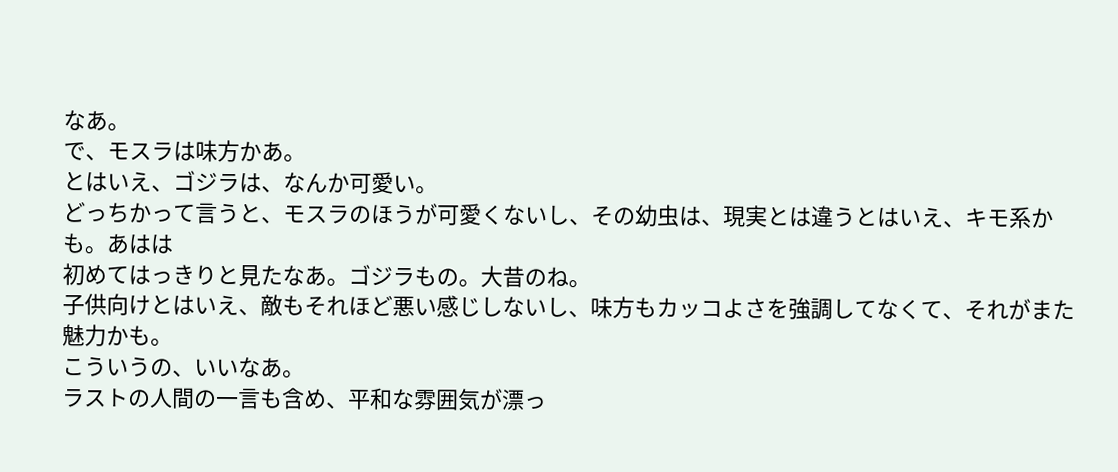なあ。
で、モスラは味方かあ。
とはいえ、ゴジラは、なんか可愛い。
どっちかって言うと、モスラのほうが可愛くないし、その幼虫は、現実とは違うとはいえ、キモ系かも。あはは
初めてはっきりと見たなあ。ゴジラもの。大昔のね。
子供向けとはいえ、敵もそれほど悪い感じしないし、味方もカッコよさを強調してなくて、それがまた魅力かも。
こういうの、いいなあ。
ラストの人間の一言も含め、平和な雰囲気が漂っ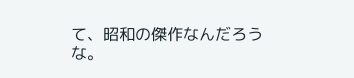て、昭和の傑作なんだろうな。